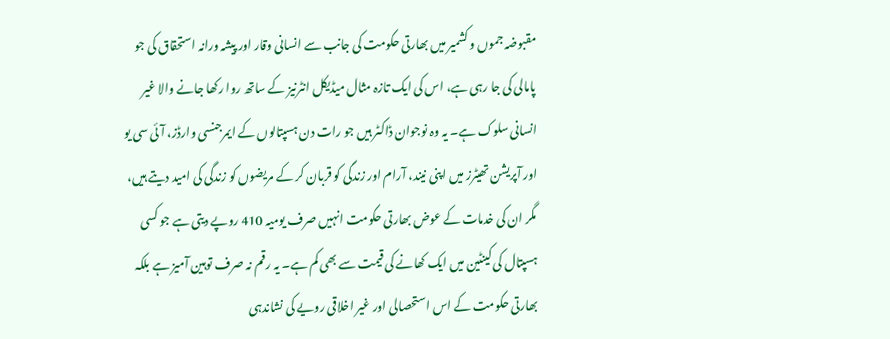مقبوضہ جموں و کشمیر میں بھارتی حکومت کی جانب سے انسانی وقار اور پیشہ ورانہ استحقاق کی جو پامالی کی جا رہی ہے، اس کی ایک تازہ مثال میڈیکل انٹرنیز کے ساتھ روا رکھا جانے والا غیر انسانی سلوک ہے۔ یہ وہ نوجوان ڈاکٹر ہیں جو رات دن ہسپتالوں کے ایمرجنسی وارڈز، آئی سی یو اور آپریشن تھیٹرز میں اپنی نیند، آرام اور زندگی کو قربان کر کے مریضوں کو زندگی کی امید دیتے ہیں، مگر ان کی خدمات کے عوض بھارتی حکومت انہیں صرف یومیہ 410 روپے دیتی ہے جو کسی ہسپتال کی کینٹین میں ایک کھانے کی قیمت سے بھی کم ہے۔ یہ رقم نہ صرف توہین آمیز ہے بلکہ بھارتی حکومت کے اس استحصالی اور غیر اخلاقی رویے کی نشاندہی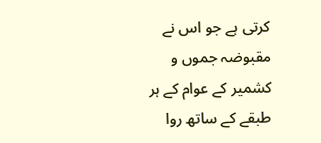کرتی ہے جو اس نے مقبوضہ جموں و کشمیر کے عوام کے ہر طبقے کے ساتھ روا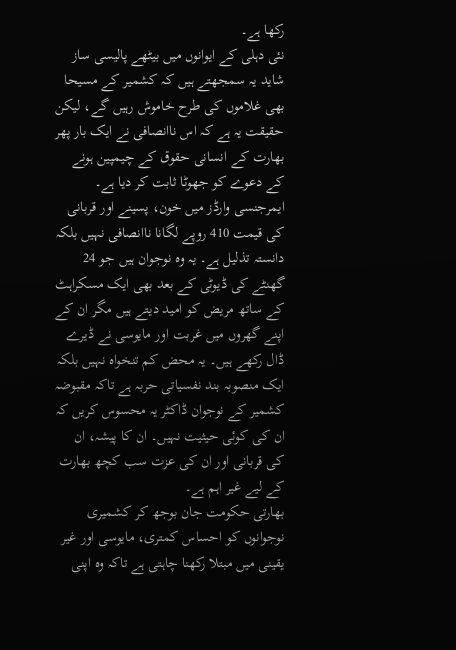رکھا ہے۔
نئی دہلی کے ایوانوں میں بیٹھے پالیسی ساز شاید یہ سمجھتے ہیں کہ کشمیر کے مسیحا بھی غلاموں کی طرح خاموش رہیں گے، لیکن حقیقت یہ ہے کہ اس ناانصافی نے ایک بار پھر بھارت کے انسانی حقوق کے چیمپین ہونے کے دعوے کو جھوٹا ثابت کر دیا ہے۔ ایمرجنسی وارڈز میں خون، پسینے اور قربانی کی قیمت 410 روپے لگانا ناانصافی نہیں بلکہ دانستہ تذلیل ہے۔ یہ وہ نوجوان ہیں جو 24 گھنٹے کی ڈیوٹی کے بعد بھی ایک مسکراہٹ کے ساتھ مریض کو امید دیتے ہیں مگر ان کے اپنے گھروں میں غربت اور مایوسی نے ڈیرے ڈال رکھے ہیں۔ یہ محض کم تنخواہ نہیں بلکہ ایک منصوبہ بند نفسیاتی حربہ ہے تاکہ مقبوضہ کشمیر کے نوجوان ڈاکٹر یہ محسوس کریں کہ ان کی کوئی حیثیت نہیں۔ ان کا پیشہ، ان کی قربانی اور ان کی عزت سب کچھ بھارت کے لیے غیر اہم ہے۔
بھارتی حکومت جان بوجھ کر کشمیری نوجوانوں کو احساس کمتری، مایوسی اور غیر یقینی میں مبتلا رکھنا چاہتی ہے تاکہ وہ اپنی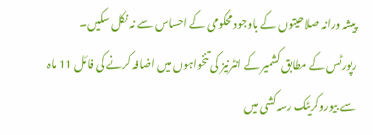پیشہ ورانہ صلاحیتوں کے باوجود محکومی کے احساس سے نہ نکل سکیں۔
رپورٹس کے مطابق کشمیر کے انٹرنیز کی تنخواہوں میں اضافہ کرنے کی فائل 11 ماہ سے بیوروکریٹک رسہ کشی میں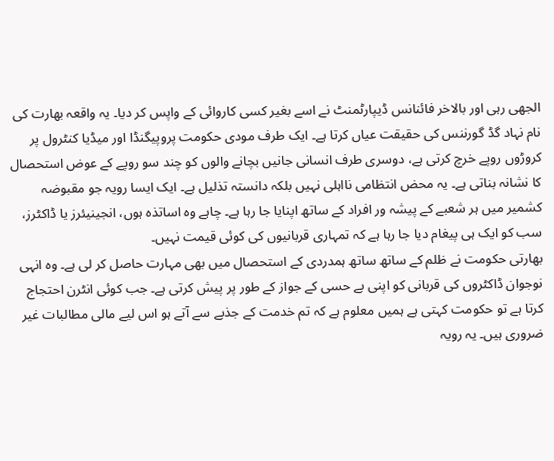الجھی رہی اور بالاخر فائنانس ڈیپارٹمنٹ نے اسے بغیر کسی کاروائی کے واپس کر دیا۔ یہ واقعہ بھارت کی نام نہاد گڈ گورننس کی حقیقت عیاں کرتا ہے۔ ایک طرف مودی حکومت پروپیگنڈا اور میڈیا کنٹرول پر کروڑوں روپے خرچ کرتی ہے، دوسری طرف انسانی جانیں بچانے والوں کو چند سو روپے کے عوض استحصال کا نشانہ بناتی ہے۔ یہ محض انتظامی نااہلی نہیں بلکہ دانستہ تذلیل ہے۔ ایک ایسا رویہ جو مقبوضہ کشمیر میں ہر شعبے کے پیشہ ور افراد کے ساتھ اپنایا جا رہا ہے۔ چاہے وہ اساتذہ ہوں، انجینیئرز یا ڈاکٹرز، سب کو ایک ہی پیغام دیا جا رہا ہے کہ تمہاری قربانیوں کی کوئی قیمت نہیں۔
بھارتی حکومت نے ظلم کے ساتھ ساتھ ہمدردی کے استحصال میں بھی مہارت حاصل کر لی ہے۔ وہ انہی نوجوان ڈاکٹروں کی قربانی کو اپنی بے حسی کے جواز کے طور پر پیش کرتی ہے۔ جب کوئی انٹرن احتجاج کرتا ہے تو حکومت کہتی ہے ہمیں معلوم ہے کہ تم خدمت کے جذبے سے آتے ہو اس لیے مالی مطالبات غیر ضروری ہیں۔ یہ رویہ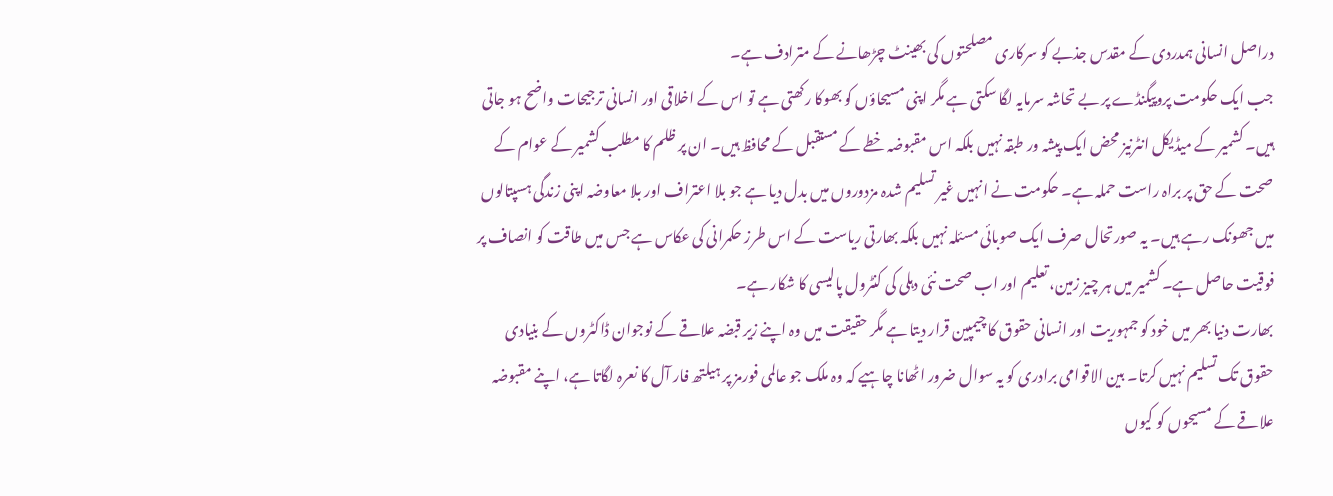دراصل انسانی ہمدردی کے مقدس جذبے کو سرکاری مصلحتوں کی بھینٹ چڑھانے کے مترادف ہے۔
جب ایک حکومت پروپیگنڈے پر بے تحاشہ سرمایہ لگا سکتی ہے مگر اپنی مسیحاؤں کو بھوکا رکھتی ہے تو اس کے اخلاقی اور انسانی ترجیحات واضح ہو جاتی ہیں۔ کشمیر کے میڈیکل انٹرنیز محض ایک پیشہ ور طبقہ نہیں بلکہ اس مقبوضہ خطے کے مستقبل کے محافظ ہیں۔ ان پر ظلم کا مطلب کشمیر کے عوام کے صحت کے حق پر براہ راست حملہ ہے۔ حکومت نے انہیں غیر تسلیم شدہ مزدوروں میں بدل دیا ہے جو بلا اعتراف اور بلا معاوضہ اپنی زندگی ہسپتالوں میں جھونک رہے ہیں۔ یہ صورتحال صرف ایک صوبائی مسئلہ نہیں بلکہ بھارتی ریاست کے اس طرز حکمرانی کی عکاس ہے جس میں طاقت کو انصاف پر فوقیت حاصل ہے۔ کشمیر میں ہر چیز زمین، تعلیم اور اب صحت نئی دہلی کی کنٹرول پالیسی کا شکار ہے۔
بھارت دنیا بھر میں خود کو جمہوریت اور انسانی حقوق کا چیمپین قرار دیتا ہے مگر حقیقت میں وہ اپنے زیر قبضہ علاقے کے نوجوان ڈاکٹروں کے بنیادی حقوق تک تسلیم نہیں کرتا۔ بین الاقوامی برادری کو یہ سوال ضرور اٹھانا چاہیے کہ وہ ملک جو عالمی فورمز پر ہیلتھ فار آل کا نعرہ لگاتا ہے، اپنے مقبوضہ علاقے کے مسیحوں کو کیوں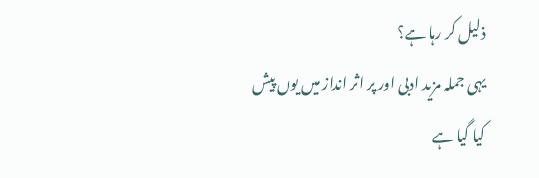ذلیل کر رہا ہے؟
یہی جملہ مزید ادبی اور پر اثر انداز میں یوں پیش کیا گیا ہے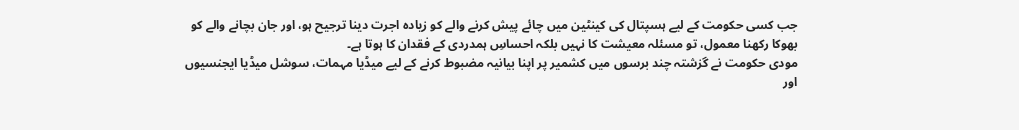جب کسی حکومت کے لیے ہسپتال کی کینٹین میں چائے پیش کرنے والے کو زیادہ اجرت دینا ترجیح ہو، اور جان بچانے والے کو بھوکا رکھنا معمول، تو مسئلہ معیشت کا نہیں بلکہ احساسِ ہمدردی کے فقدان کا ہوتا ہے۔
مودی حکومت نے گزشتہ چند برسوں میں کشمیر پر اپنا بیانیہ مضبوط کرنے کے لیے میڈیا مہمات، سوشل میڈیا ایجنسیوں اور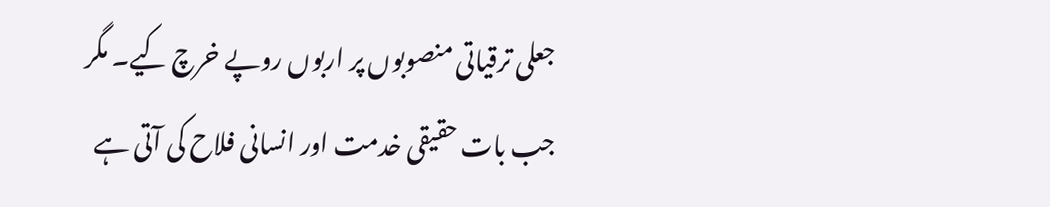جعلی ترقیاتی منصوبوں پر اربوں روپے خرچ کیے۔ مگر جب بات حقیقی خدمت اور انسانی فلاح کی آتی ہے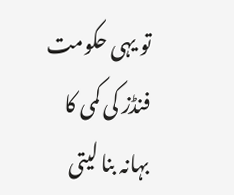تو یہی حکومت فنڈز کی کمی کا بہانہ بنا لیتی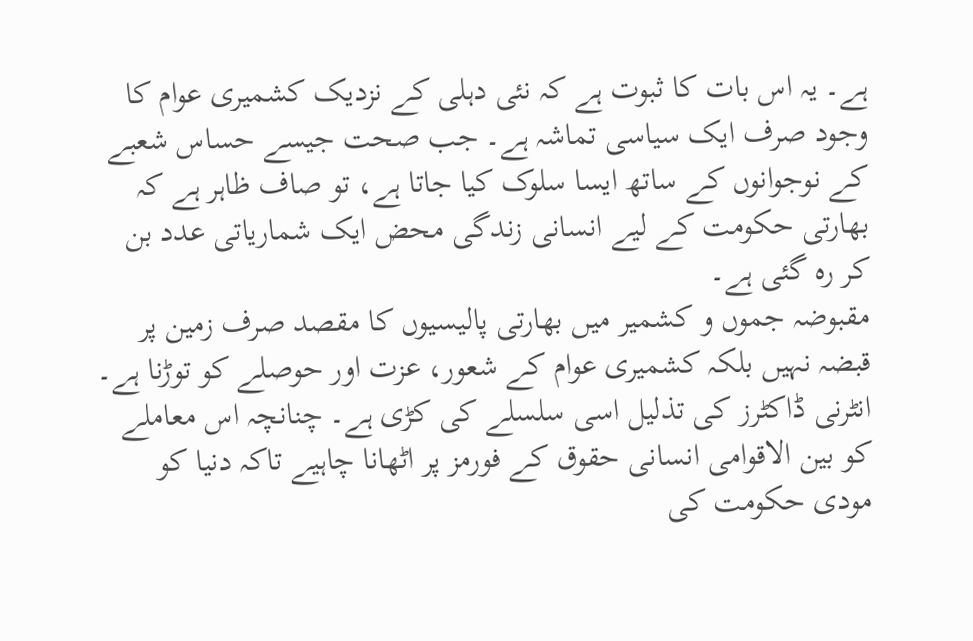ہے۔ یہ اس بات کا ثبوت ہے کہ نئی دہلی کے نزدیک کشمیری عوام کا وجود صرف ایک سیاسی تماشہ ہے۔ جب صحت جیسے حساس شعبے کے نوجوانوں کے ساتھ ایسا سلوک کیا جاتا ہے، تو صاف ظاہر ہے کہ بھارتی حکومت کے لیے انسانی زندگی محض ایک شماریاتی عدد بن کر رہ گئی ہے۔
مقبوضہ جموں و کشمیر میں بھارتی پالیسیوں کا مقصد صرف زمین پر قبضہ نہیں بلکہ کشمیری عوام کے شعور، عزت اور حوصلے کو توڑنا ہے۔ انٹرنی ڈاکٹرز کی تذلیل اسی سلسلے کی کڑی ہے۔ چنانچہ اس معاملے کو بین الاقوامی انسانی حقوق کے فورمز پر اٹھانا چاہیے تاکہ دنیا کو مودی حکومت کی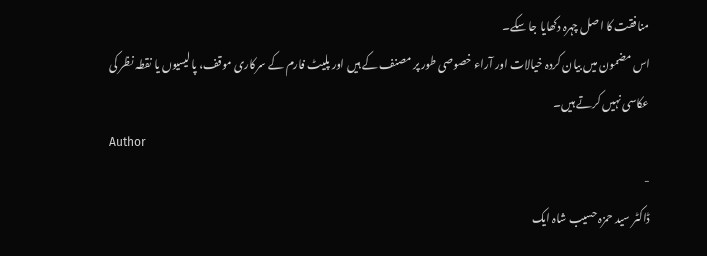منافقت کا اصل چہرہ دکھایا جا سکے۔
اس مضمون میں بیان کردہ خیالات اور آراء خصوصی طور پر مصنف کے ہیں اور پلیٹ فارم کے سرکاری موقف، پالیسیوں یا نقطہ نظر کی عکاسی نہیں کرتے ہیں۔
Author
-
ڈاکٹر سید حمزہ حسیب شاہ ایک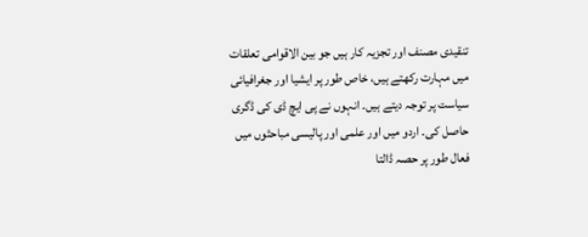تنقیدی مصنف اور تجزیہ کار ہیں جو بین الاقوامی تعلقات میں مہارت رکھتے ہیں، خاص طور پر ایشیا اور جغرافیائی سیاست پر توجہ دیتے ہیں۔ انہوں نے پی ایچ ڈی کی ڈگری حاصل کی۔ اردو میں اور علمی اور پالیسی مباحثوں میں فعال طور پر حصہ ڈالتا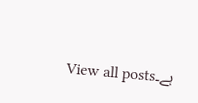ہے۔View all posts